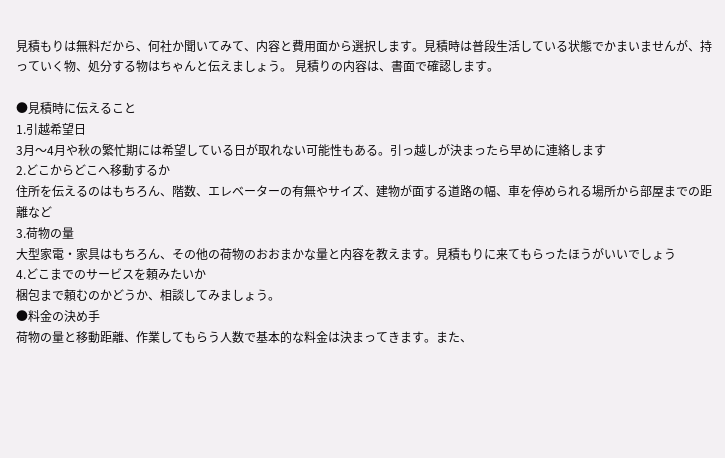見積もりは無料だから、何社か聞いてみて、内容と費用面から選択します。見積時は普段生活している状態でかまいませんが、持っていく物、処分する物はちゃんと伝えましょう。 見積りの内容は、書面で確認します。

●見積時に伝えること
1.引越希望日
3月〜4月や秋の繁忙期には希望している日が取れない可能性もある。引っ越しが決まったら早めに連絡します
2.どこからどこへ移動するか
住所を伝えるのはもちろん、階数、エレベーターの有無やサイズ、建物が面する道路の幅、車を停められる場所から部屋までの距離など
3.荷物の量
大型家電・家具はもちろん、その他の荷物のおおまかな量と内容を教えます。見積もりに来てもらったほうがいいでしょう
4.どこまでのサービスを頼みたいか
梱包まで頼むのかどうか、相談してみましょう。
●料金の決め手
荷物の量と移動距離、作業してもらう人数で基本的な料金は決まってきます。また、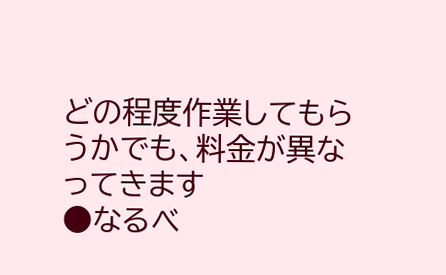どの程度作業してもらうかでも、料金が異なってきます
●なるべ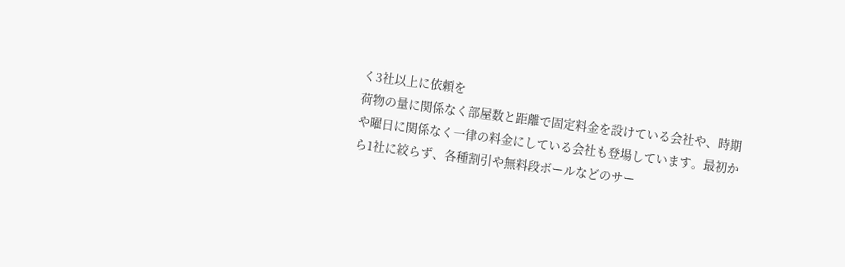く3社以上に依頼を
荷物の量に関係なく部屋数と距離で固定料金を設けている会社や、時期や曜日に関係なく一律の料金にしている会社も登場しています。最初から1社に絞らず、各種割引や無料段ボールなどのサー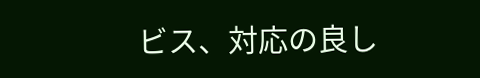ビス、対応の良し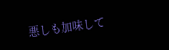悪しも加味して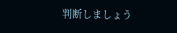判断しましょう